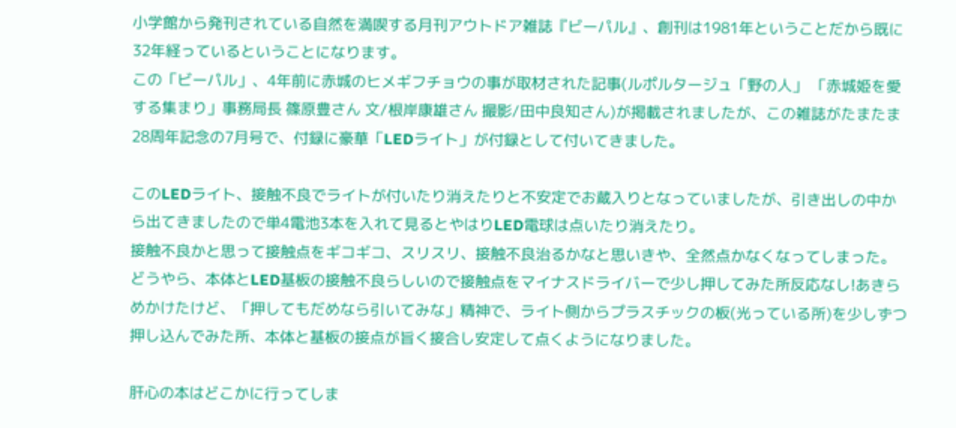小学館から発刊されている自然を満喫する月刊アウトドア雑誌『ビーパル』、創刊は1981年ということだから既に32年経っているということになります。
この「ビーパル」、4年前に赤城のヒメギフチョウの事が取材された記事(ルポルタージュ「野の人」 「赤城姫を愛する集まり」事務局長 篠原豊さん 文/根岸康雄さん 撮影/田中良知さん)が掲載されましたが、この雑誌がたまたま28周年記念の7月号で、付録に豪華「LEDライト」が付録として付いてきました。

このLEDライト、接触不良でライトが付いたり消えたりと不安定でお蔵入りとなっていましたが、引き出しの中から出てきましたので単4電池3本を入れて見るとやはりLED電球は点いたり消えたり。
接触不良かと思って接触点をギコギコ、スリスリ、接触不良治るかなと思いきや、全然点かなくなってしまった。
どうやら、本体とLED基板の接触不良らしいので接触点をマイナスドライバーで少し押してみた所反応なし!あきらめかけたけど、「押してもだめなら引いてみな」精神で、ライト側からプラスチックの板(光っている所)を少しずつ押し込んでみた所、本体と基板の接点が旨く接合し安定して点くようになりました。

肝心の本はどこかに行ってしま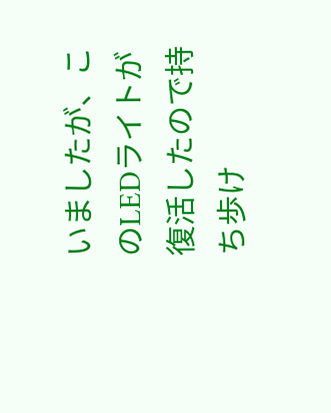いましたが、このLEDライトが復活したので持ち歩け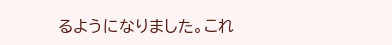るようになりました。これ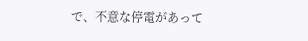で、不意な停電があって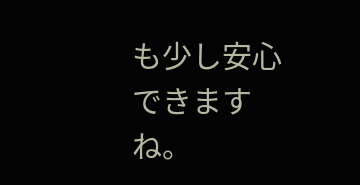も少し安心できますね。